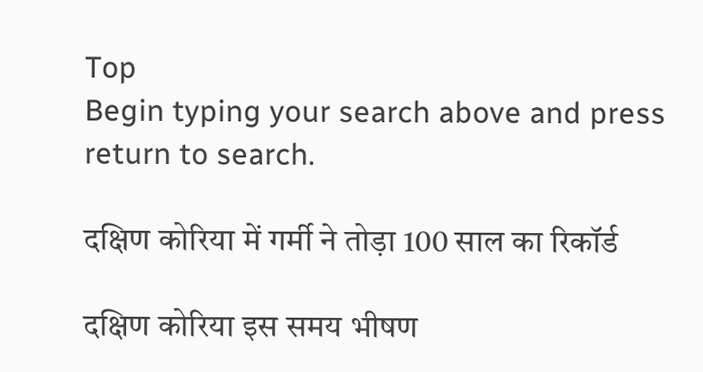Top
Begin typing your search above and press return to search.

दक्षिण कोरिया में गर्मी ने तोड़ा 100 साल का रिकॉर्ड

दक्षिण कोरिया इस समय भीषण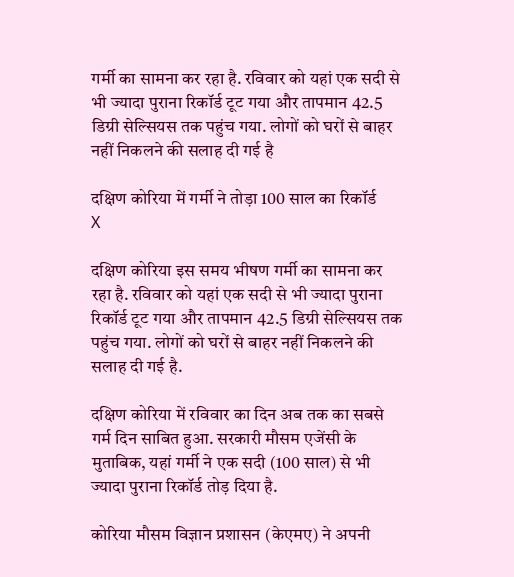गर्मी का सामना कर रहा है. रविवार को यहां एक सदी से भी ज्यादा पुराना रिकॉर्ड टूट गया और तापमान 42.5 डिग्री सेल्सियस तक पहुंच गया. लोगों को घरों से बाहर नहीं निकलने की सलाह दी गई है

दक्षिण कोरिया में गर्मी ने तोड़ा 100 साल का रिकॉर्ड
X

दक्षिण कोरिया इस समय भीषण गर्मी का सामना कर रहा है. रविवार को यहां एक सदी से भी ज्यादा पुराना रिकॉर्ड टूट गया और तापमान 42.5 डिग्री सेल्सियस तक पहुंच गया. लोगों को घरों से बाहर नहीं निकलने की सलाह दी गई है.

दक्षिण कोरिया में रविवार का दिन अब तक का सबसे गर्म दिन साबित हुआ. सरकारी मौसम एजेंसी के मुताबिक, यहां गर्मी ने एक सदी (100 साल) से भी ज्यादा पुराना रिकॉर्ड तोड़ दिया है.

कोरिया मौसम विज्ञान प्रशासन (केएमए) ने अपनी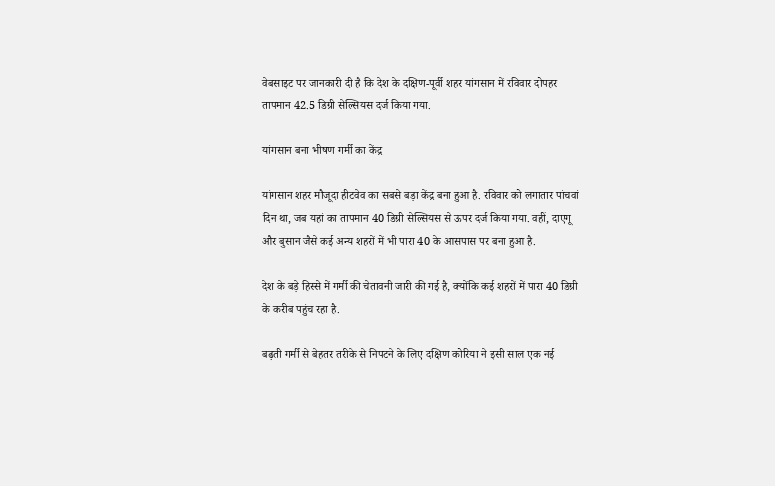वेबसाइट पर जानकारी दी है कि देश के दक्षिण-पूर्वी शहर यांगसान में रविवार दोपहर तापमान 42.5 डिग्री सेल्सियस दर्ज किया गया.

यांगसान बना भीषण गर्मी का केंद्र

यांगसान शहर मौजूदा हीटवेव का सबसे बड़ा केंद्र बना हुआ है. रविवार को लगातार पांचवां दिन था, जब यहां का तापमान 40 डिग्री सेल्सियस से ऊपर दर्ज किया गया. वहीं, दाएगू और बुसान जैसे कई अन्य शहरों में भी पारा 40 के आसपास पर बना हुआ है.

देश के बड़े हिस्से में गर्मी की चेतावनी जारी की गई है, क्योंकि कई शहरों में पारा 40 डिग्री के करीब पहुंच रहा है.

बढ़ती गर्मी से बेहतर तरीके से निपटने के लिए दक्षिण कोरिया ने इसी साल एक नई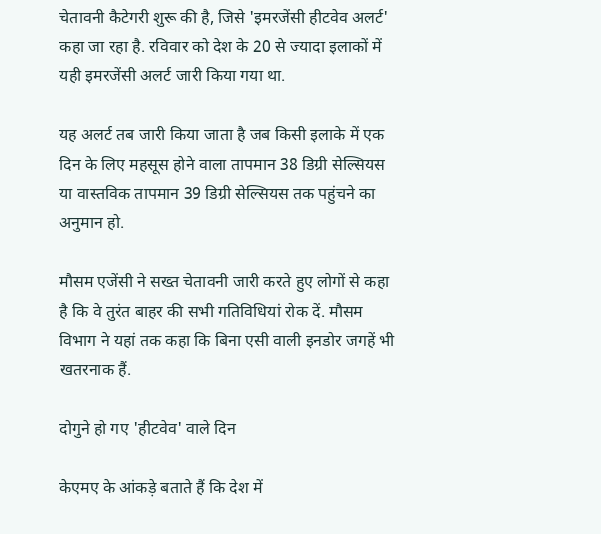चेतावनी कैटेगरी शुरू की है, जिसे 'इमरजेंसी हीटवेव अलर्ट' कहा जा रहा है. रविवार को देश के 20 से ज्यादा इलाकों में यही इमरजेंसी अलर्ट जारी किया गया था.

यह अलर्ट तब जारी किया जाता है जब किसी इलाके में एक दिन के लिए महसूस होने वाला तापमान 38 डिग्री सेल्सियस या वास्तविक तापमान 39 डिग्री सेल्सियस तक पहुंचने का अनुमान हो.

मौसम एजेंसी ने सख्त चेतावनी जारी करते हुए लोगों से कहा है कि वे तुरंत बाहर की सभी गतिविधियां रोक दें. मौसम विभाग ने यहां तक कहा कि बिना एसी वाली इनडोर जगहें भी खतरनाक हैं.

दोगुने हो गए 'हीटवेव' वाले दिन

केएमए के आंकड़े बताते हैं कि देश में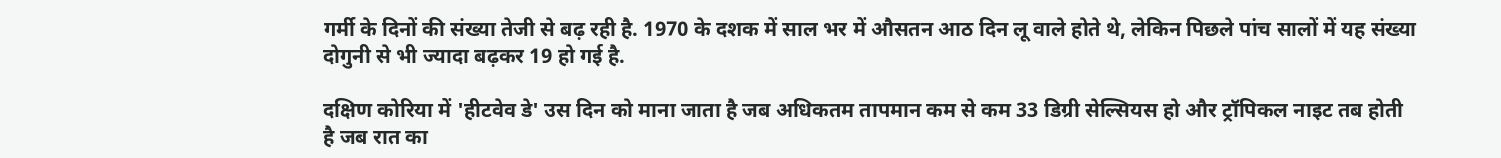गर्मी के दिनों की संख्या तेजी से बढ़ रही है. 1970 के दशक में साल भर में औसतन आठ दिन लू वाले होते थे, लेकिन पिछले पांच सालों में यह संख्या दोगुनी से भी ज्यादा बढ़कर 19 हो गई है.

दक्षिण कोरिया में 'हीटवेव डे' उस दिन को माना जाता है जब अधिकतम तापमान कम से कम 33 डिग्री सेल्सियस हो और ट्रॉपिकल नाइट तब होती है जब रात का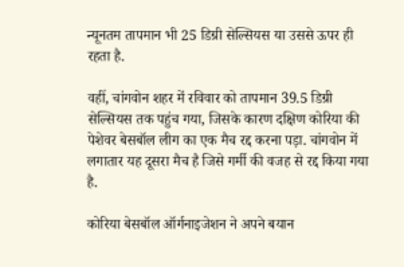न्यूनतम तापमान भी 25 डिग्री सेल्सियस या उससे ऊपर ही रहता है.

वहीं, चांगवोन शहर में रविवार को तापमान 39.5 डिग्री सेल्सियस तक पहुंच गया, जिसके कारण दक्षिण कोरिया की पेशेवर बेसबॉल लीग का एक मैच रद्द करना पड़ा. चांगवोन में लगातार यह दूसरा मैच है जिसे गर्मी की वजह से रद्द किया गया है.

कोरिया बेसबॉल ऑर्गनाइजेशन ने अपने बयान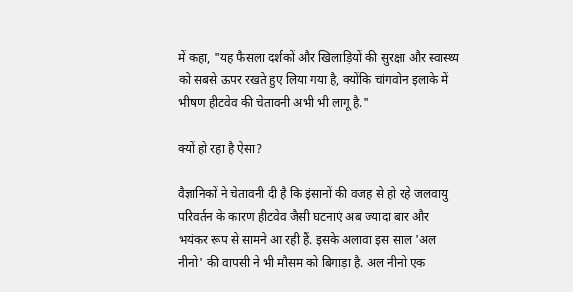में कहा, "यह फैसला दर्शकों और खिलाड़ियों की सुरक्षा और स्वास्थ्य को सबसे ऊपर रखते हुए लिया गया है, क्योंकि चांगवोन इलाके में भीषण हीटवेव की चेतावनी अभी भी लागू है."

क्यों हो रहा है ऐसा?

वैज्ञानिकों ने चेतावनी दी है कि इंसानों की वजह से हो रहे जलवायु परिवर्तन के कारण हीटवेव जैसी घटनाएं अब ज्यादा बार और भयंकर रूप से सामने आ रही हैं. इसके अलावा इस साल 'अल नीनो' की वापसी ने भी मौसम को बिगाड़ा है. अल नीनो एक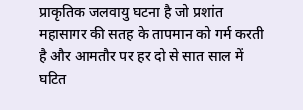प्राकृतिक जलवायु घटना है जो प्रशांत महासागर की सतह के तापमान को गर्म करती है और आमतौर पर हर दो से सात साल में घटित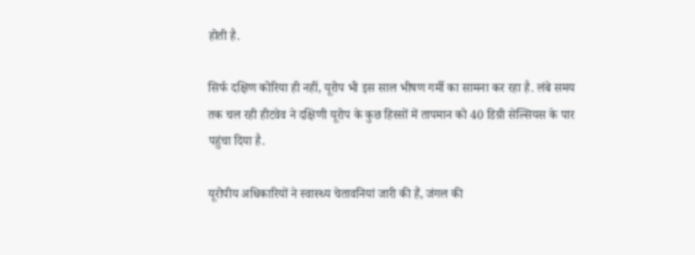होती है.

सिर्फ दक्षिण कोरिया ही नहीं, यूरोप भी इस साल भीषण गर्मी का सामना कर रहा है. लंबे समय तक चल रही हीटवेव ने दक्षिणी यूरोप के कुछ हिस्सों में तापमान को 40 डिग्री सेल्सियस के पार पहुंचा दिया है.

यूरोपीय अधिकारियों ने स्वास्थ्य चेतावनियां जारी की हैं, जंगल की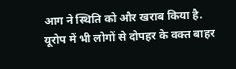आग ने स्थिति को और खराब किया है. यूरोप में भी लोगों से दोपहर के वक्त बाहर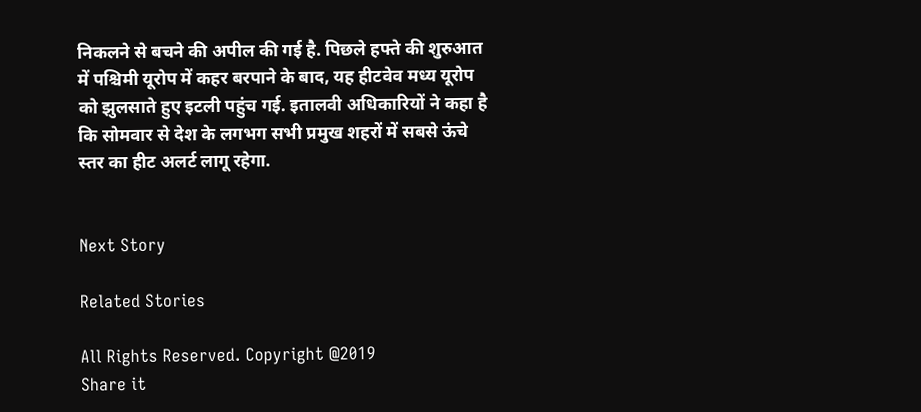निकलने से बचने की अपील की गई है. पिछले हफ्ते की शुरुआत में पश्चिमी यूरोप में कहर बरपाने के बाद, यह हीटवेव मध्य यूरोप को झुलसाते हुए इटली पहुंच गई. इतालवी अधिकारियों ने कहा है कि सोमवार से देश के लगभग सभी प्रमुख शहरों में सबसे ऊंचे स्तर का हीट अलर्ट लागू रहेगा.


Next Story

Related Stories

All Rights Reserved. Copyright @2019
Share it